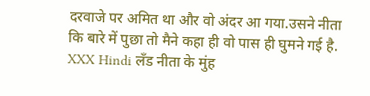दरवाजे पर अमित था और वो अंदर आ गया.उसने नीता कि बारे में पुछा तो मैने कहा ही वो पास ही घुमने गई है. XXX Hindi लॅंड नीता के मुंह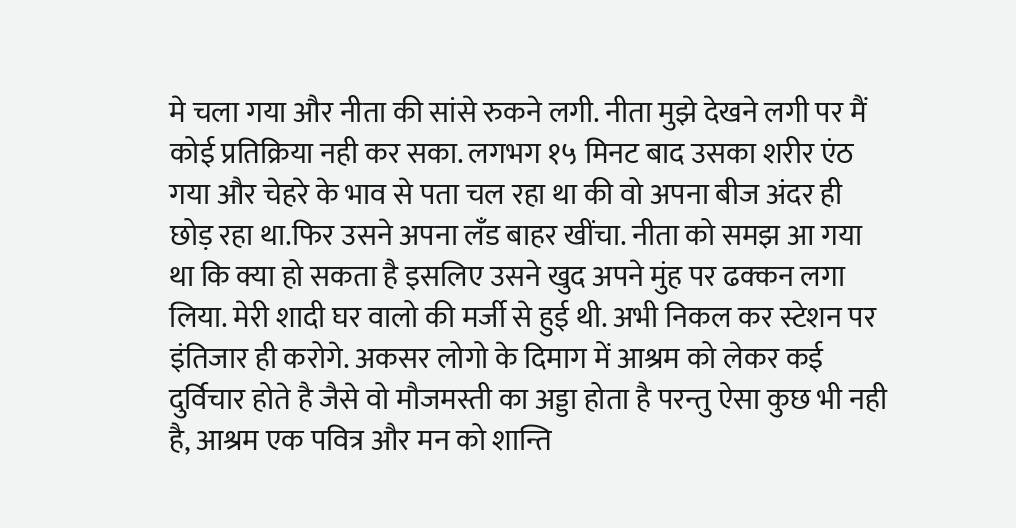मे चला गया और नीता की सांसे रुकने लगी. नीता मुझे देखने लगी पर मैं कोई प्रतिक्रिया नही कर सका. लगभग १५ मिनट बाद उसका शरीर एंठ गया और चेहरे के भाव से पता चल रहा था की वो अपना बीज अंदर ही छोड़ रहा था.फिर उसने अपना लॅंड बाहर खींचा. नीता को समझ आ गया था कि क्या हो सकता है इसलिए उसने खुद अपने मुंह पर ढक्कन लगा लिया. मेरी शादी घर वालो की मर्जी से हुई थी. अभी निकल कर स्टेशन पर इंतिजार ही करोगे. अकसर लोगो के दिमाग में आश्रम को लेकर कई दुर्विचार होते है जैसे वो मौजमस्ती का अड्डा होता है परन्तु ऐसा कुछ भी नही है, आश्रम एक पवित्र और मन को शान्ति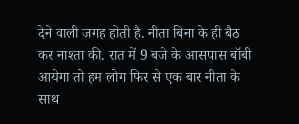देने वाली जगह होती है. नीता बिना के ही बैठ कर नाश्ता की. रात में 9 बजे के आसपास बॉबी आयेगा तो हम लोग फिर से एक बार नीता के साथ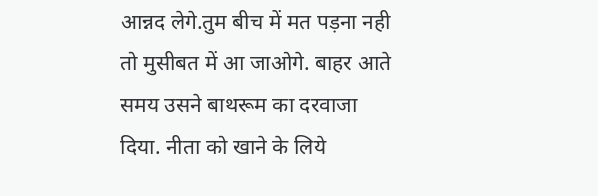आन्नद लेगे.तुम बीच में मत पड़ना नही तो मुसीबत में आ जाओगे. बाहर आते समय उसने बाथरूम का दरवाजा दिया. नीता को खाने के लिये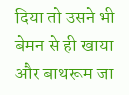दिया तो उसने भी बेमन से ही खाया और बाथरूम जा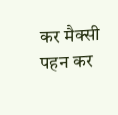कर मैक्सी पहन कर